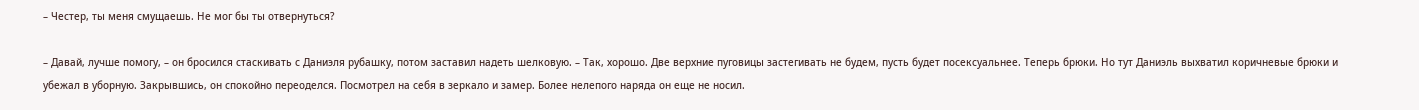– Честер, ты меня смущаешь. Не мог бы ты отвернуться?

– Давай, лучше помогу, – он бросился стаскивать с Даниэля рубашку, потом заставил надеть шелковую. – Так, хорошо. Две верхние пуговицы застегивать не будем, пусть будет посексуальнее. Теперь брюки. Но тут Даниэль выхватил коричневые брюки и убежал в уборную. Закрывшись, он спокойно переоделся. Посмотрел на себя в зеркало и замер. Более нелепого наряда он еще не носил.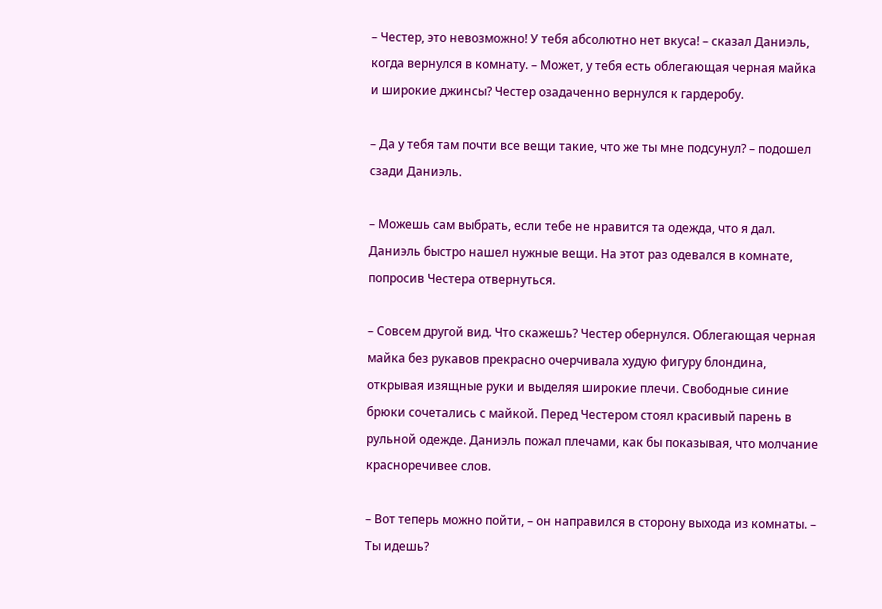– Честер, это невозможно! У тебя абсолютно нет вкуса! – сказал Даниэль, когда вернулся в комнату. – Может, у тебя есть облегающая черная майка и широкие джинсы? Честер озадаченно вернулся к гардеробу.

– Да у тебя там почти все вещи такие, что же ты мне подсунул? – подошел сзади Даниэль.

– Можешь сам выбрать, если тебе не нравится та одежда, что я дал. Даниэль быстро нашел нужные вещи. На этот раз одевался в комнате, попросив Честера отвернуться.

– Совсем другой вид. Что скажешь? Честер обернулся. Облегающая черная майка без рукавов прекрасно очерчивала худую фигуру блондина, открывая изящные руки и выделяя широкие плечи. Свободные синие брюки сочетались с майкой. Перед Честером стоял красивый парень в рульной одежде. Даниэль пожал плечами, как бы показывая, что молчание красноречивее слов.

– Вот теперь можно пойти, – он направился в сторону выхода из комнаты. – Ты идешь?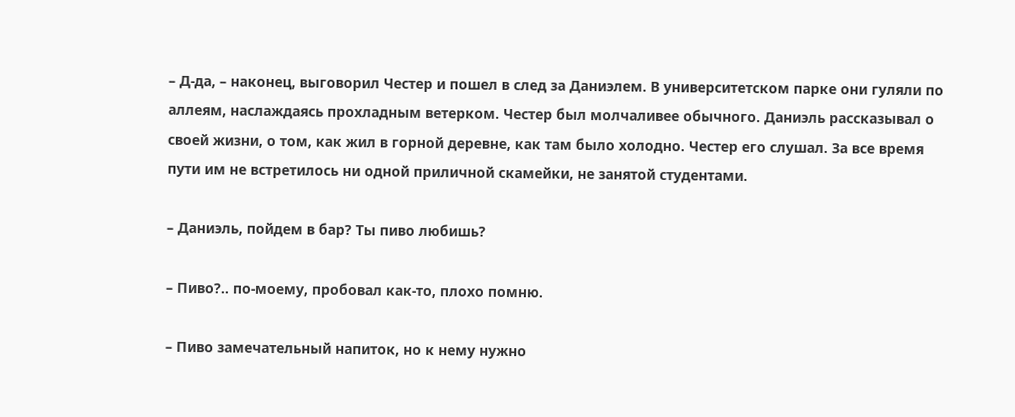– Д-да, – наконец, выговорил Честер и пошел в след за Даниэлем. В университетском парке они гуляли по аллеям, наслаждаясь прохладным ветерком. Честер был молчаливее обычного. Даниэль рассказывал о своей жизни, о том, как жил в горной деревне, как там было холодно. Честер его слушал. За все время пути им не встретилось ни одной приличной скамейки, не занятой студентами.

– Даниэль, пойдем в бар? Ты пиво любишь?

– Пиво?.. по-моему, пробовал как-то, плохо помню.

– Пиво замечательный напиток, но к нему нужно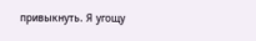привыкнуть. Я угощу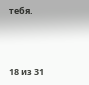тебя.



18 из 31